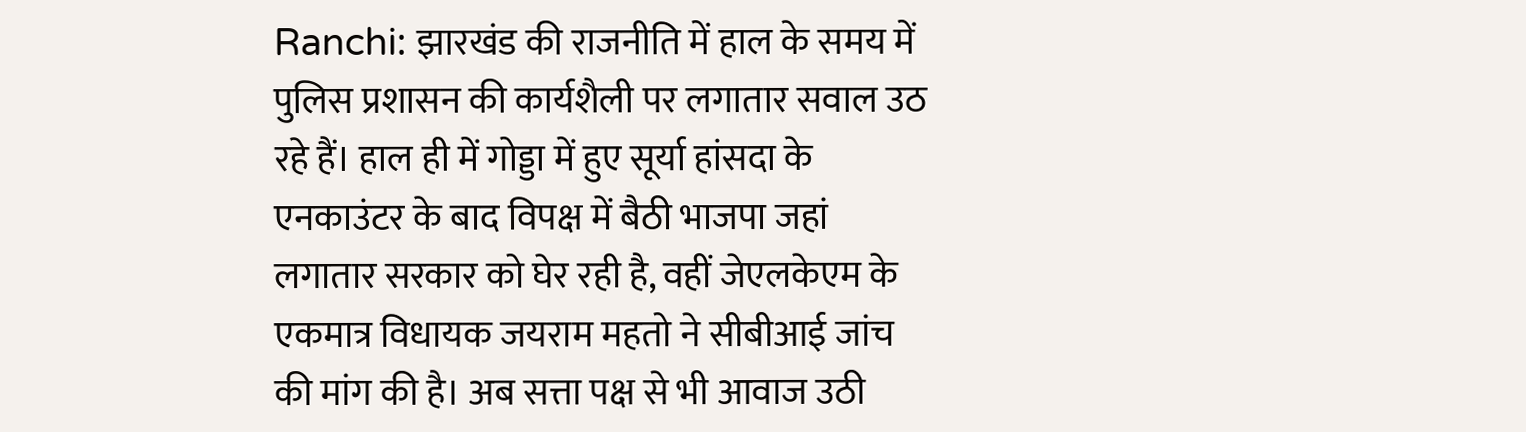Ranchi: झारखंड की राजनीति में हाल के समय में पुलिस प्रशासन की कार्यशैली पर लगातार सवाल उठ रहे हैं। हाल ही में गोड्डा में हुए सूर्या हांसदा के एनकाउंटर के बाद विपक्ष में बैठी भाजपा जहां लगातार सरकार को घेर रही है, वहीं जेएलकेएम के एकमात्र विधायक जयराम महतो ने सीबीआई जांच की मांग की है। अब सत्ता पक्ष से भी आवाज उठी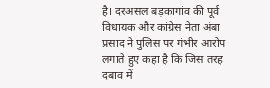है। दरअसल बड़कागांव की पूर्व विधायक और कांग्रेस नेता अंबा प्रसाद ने पुलिस पर गंभीर आरोप लगाते हुए कहा है कि जिस तरह दबाव में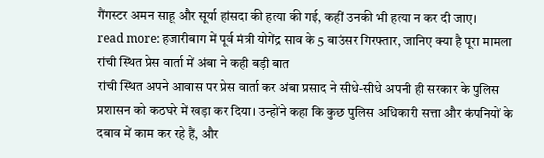गैंगस्टर अमन साहू और सूर्या हांसदा की हत्या की गई, कहीं उनकी भी हत्या न कर दी जाए।
read more: हजारीबाग में पूर्व मंत्री योगेंद्र साव के 5 बाउंसर गिरफ्तार, जानिए क्या है पूरा मामला
रांची स्थित प्रेस वार्ता में अंबा ने कही बड़ी बात
रांची स्थित अपने आवास पर प्रेस वार्ता कर अंबा प्रसाद ने सीधे-सीधे अपनी ही सरकार के पुलिस प्रशासन को कठघरे में खड़ा कर दिया। उन्होंने कहा कि कुछ पुलिस अधिकारी सत्ता और कंपनियों के दबाव में काम कर रहे हैं, और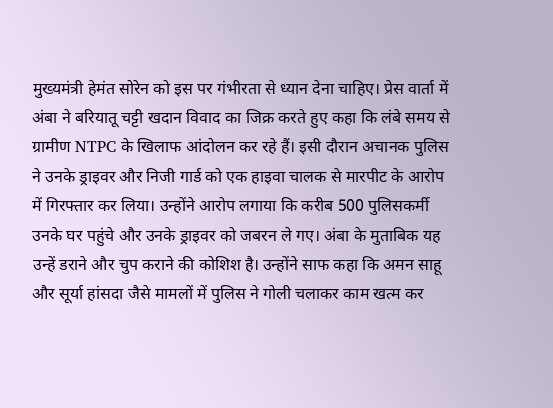मुख्यमंत्री हेमंत सोरेन को इस पर गंभीरता से ध्यान देना चाहिए। प्रेस वार्ता में अंबा ने बरियातू चट्टी खदान विवाद का जिक्र करते हुए कहा कि लंबे समय से ग्रामीण NTPC के खिलाफ आंदोलन कर रहे हैं। इसी दौरान अचानक पुलिस ने उनके ड्राइवर और निजी गार्ड को एक हाइवा चालक से मारपीट के आरोप में गिरफ्तार कर लिया। उन्होंने आरोप लगाया कि करीब 500 पुलिसकर्मी उनके घर पहुंचे और उनके ड्राइवर को जबरन ले गए। अंबा के मुताबिक यह उन्हें डराने और चुप कराने की कोशिश है। उन्होंने साफ कहा कि अमन साहू और सूर्या हांसदा जैसे मामलों में पुलिस ने गोली चलाकर काम खत्म कर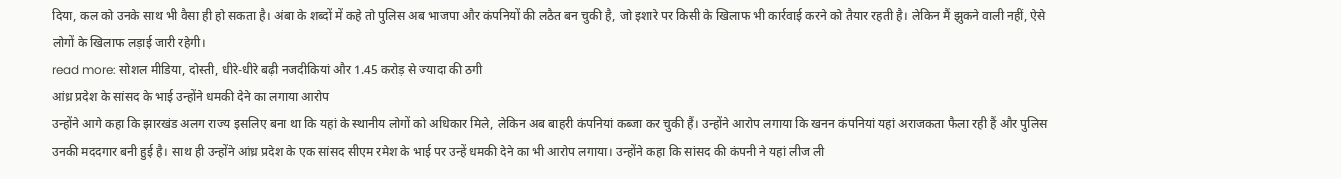दिया, कल को उनके साथ भी वैसा ही हो सकता है। अंबा के शब्दों में कहे तो पुलिस अब भाजपा और कंपनियों की लठैत बन चुकी है, जो इशारे पर किसी के खिलाफ भी कार्रवाई करने को तैयार रहती है। लेकिन मैं झुकने वाली नहीं, ऐसे लोगों के खिलाफ लड़ाई जारी रहेगी।
read more: सोशल मीडिया, दोस्ती, धीरे-धीरे बढ़ी नजदीकियां और 1.45 करोड़ से ज्यादा की ठगी
आंध्र प्रदेश के सांसद के भाई उन्होंने धमकी देने का लगाया आरोप
उन्होंने आगे कहा कि झारखंड अलग राज्य इसलिए बना था कि यहां के स्थानीय लोगों को अधिकार मिले, लेकिन अब बाहरी कंपनियां कब्जा कर चुकी हैं। उन्होंने आरोप लगाया कि खनन कंपनियां यहां अराजकता फैला रही हैं और पुलिस उनकी मददगार बनी हुई है। साथ ही उन्होंने आंध्र प्रदेश के एक सांसद सीएम रमेश के भाई पर उन्हें धमकी देने का भी आरोप लगाया। उन्होंने कहा कि सांसद की कंपनी ने यहां लीज ली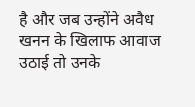है और जब उन्होंने अवैध खनन के खिलाफ आवाज उठाई तो उनके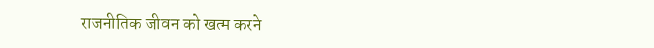राजनीतिक जीवन को खत्म करने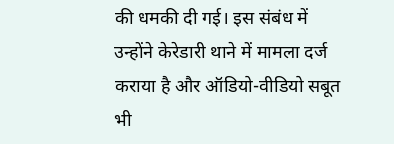की धमकी दी गई। इस संबंध में उन्होंने केरेडारी थाने में मामला दर्ज कराया है और ऑडियो-वीडियो सबूत भी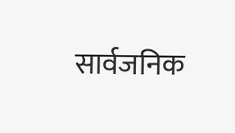सार्वजनिक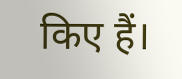किए हैं।